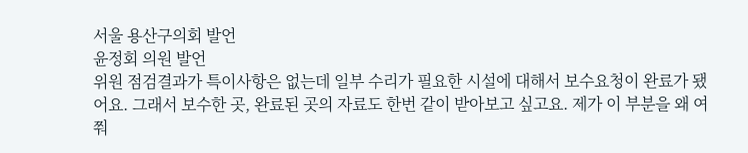서울 용산구의회 발언
윤정회 의원 발언
위원 점검결과가 특이사항은 없는데 일부 수리가 필요한 시설에 대해서 보수요청이 완료가 됐어요. 그래서 보수한 곳, 완료된 곳의 자료도 한번 같이 받아보고 싶고요. 제가 이 부분을 왜 여쭤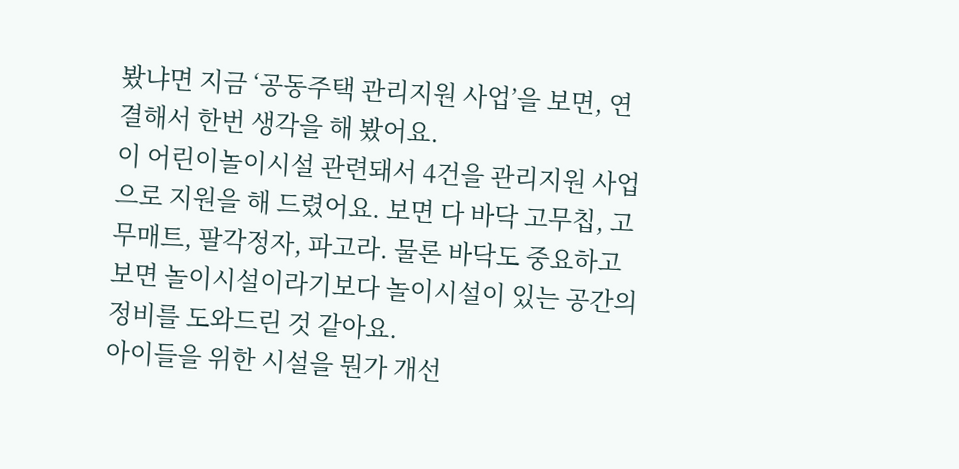봤냐면 지금 ‘공동주택 관리지원 사업’을 보면, 연결해서 한번 생각을 해 봤어요.
이 어린이놀이시설 관련돼서 4건을 관리지원 사업으로 지원을 해 드렸어요. 보면 다 바닥 고무칩, 고무매트, 팔각정자, 파고라. 물론 바닥도 중요하고 보면 놀이시설이라기보다 놀이시설이 있는 공간의 정비를 도와드린 것 같아요.
아이들을 위한 시설을 뭔가 개선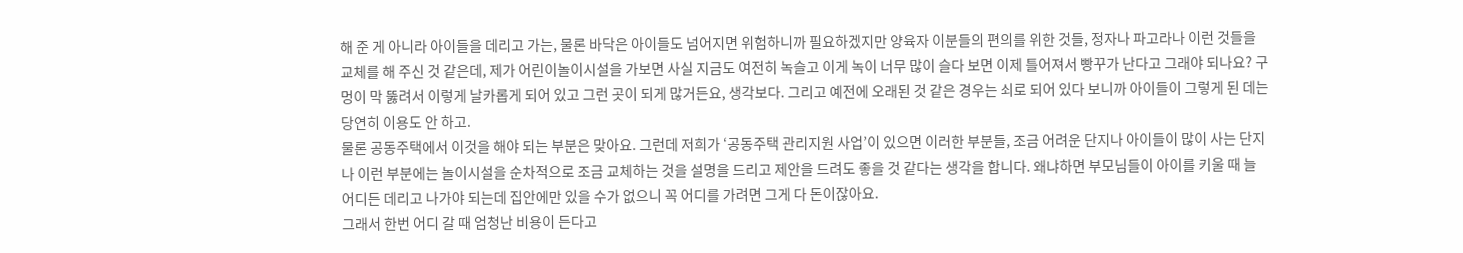해 준 게 아니라 아이들을 데리고 가는, 물론 바닥은 아이들도 넘어지면 위험하니까 필요하겠지만 양육자 이분들의 편의를 위한 것들, 정자나 파고라나 이런 것들을 교체를 해 주신 것 같은데, 제가 어린이놀이시설을 가보면 사실 지금도 여전히 녹슬고 이게 녹이 너무 많이 슬다 보면 이제 틀어져서 빵꾸가 난다고 그래야 되나요? 구멍이 막 뚫려서 이렇게 날카롭게 되어 있고 그런 곳이 되게 많거든요, 생각보다. 그리고 예전에 오래된 것 같은 경우는 쇠로 되어 있다 보니까 아이들이 그렇게 된 데는 당연히 이용도 안 하고.
물론 공동주택에서 이것을 해야 되는 부분은 맞아요. 그런데 저희가 ‘공동주택 관리지원 사업’이 있으면 이러한 부분들, 조금 어려운 단지나 아이들이 많이 사는 단지나 이런 부분에는 놀이시설을 순차적으로 조금 교체하는 것을 설명을 드리고 제안을 드려도 좋을 것 같다는 생각을 합니다. 왜냐하면 부모님들이 아이를 키울 때 늘 어디든 데리고 나가야 되는데 집안에만 있을 수가 없으니 꼭 어디를 가려면 그게 다 돈이잖아요.
그래서 한번 어디 갈 때 엄청난 비용이 든다고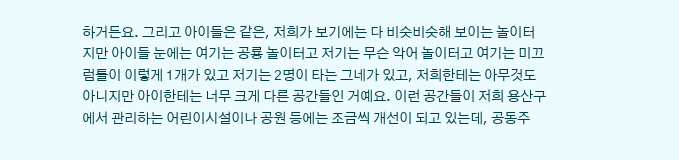하거든요. 그리고 아이들은 같은, 저희가 보기에는 다 비슷비슷해 보이는 놀이터지만 아이들 눈에는 여기는 공룡 놀이터고 저기는 무슨 악어 놀이터고 여기는 미끄럼틀이 이렇게 1개가 있고 저기는 2명이 타는 그네가 있고, 저희한테는 아무것도 아니지만 아이한테는 너무 크게 다른 공간들인 거예요. 이런 공간들이 저희 용산구에서 관리하는 어린이시설이나 공원 등에는 조금씩 개선이 되고 있는데, 공동주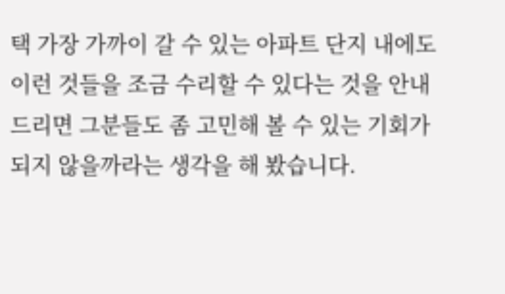택 가장 가까이 갈 수 있는 아파트 단지 내에도 이런 것들을 조금 수리할 수 있다는 것을 안내드리면 그분들도 좀 고민해 볼 수 있는 기회가 되지 않을까라는 생각을 해 봤습니다.